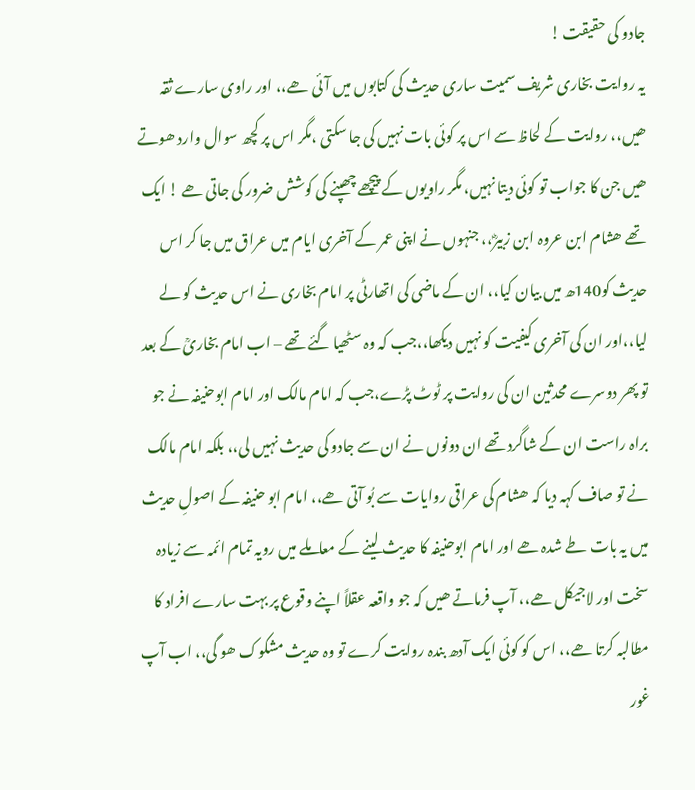جادو کی حقیقت !
یہ روایت بخاری شریف سمیت ساری حدیث کی کتابوں میں آئی ھے،، اور راوی سارے ثقہ ھیں،، روایت کے لحاظ سے اس پر کوئی بات نہیں کی جا سکتی ،مگر اس پر کچھ سوال وارد ھوتے ھیں جن کا جواب تو کوئی دیتا نہیں، مگر راویوں کے پیچھے چھپنے کی کوشش ضرور کی جاتی ھے ! ایک تھے ھشام ابن عروہ ابن زبیرؓ،، جنہوں نے اپنی عمر کے آخری ایام میں عراق میں جا کر اس حدیث کو140ھ میں بیان کیا،، ان کے ماضی کی اتھارٹی پر امام بخاری نے اس حدیث کو لے لیا،،اور ان کی آخری کیفیت کو نہیں دیکھا،،جب کہ وہ سٹھیا گئے تھے – اب امام بخاریؒ کے بعد تو پھر دوسرے محدثین ان کی روایت پر ٹوٹ پڑے،جب کہ امام مالک اور امام ابوحنیفہ نے جو براہ راست ان کے شاگرد تھے ان دونوں نے ان سے جادو کی حدیث نہیں لی،، بلکہ امام مالک نے تو صاف کہہ دیا کہ ھشام کی عراقی روایات سے بُو آتی ھے،، امام ابو حنیفہ کے اصولِ حدیث میں یہ بات طے شدہ ھے اور امام ابوحنیفہ کا حدیث لینے کے معاملے میں رویہ تمام ائمہ سے زیادہ سخت اور لاجیکل ھے،، آپ فرماتے ھیں کہ جو واقعہ عقلاً اپنے وقوع پر بہت سارے افراد کا مطالبہ کرتا ھے،، اس کو کوئی ایک آدھ بندہ روایت کرے تو وہ حدیث مشکوک ھو گی،، اب آپ غور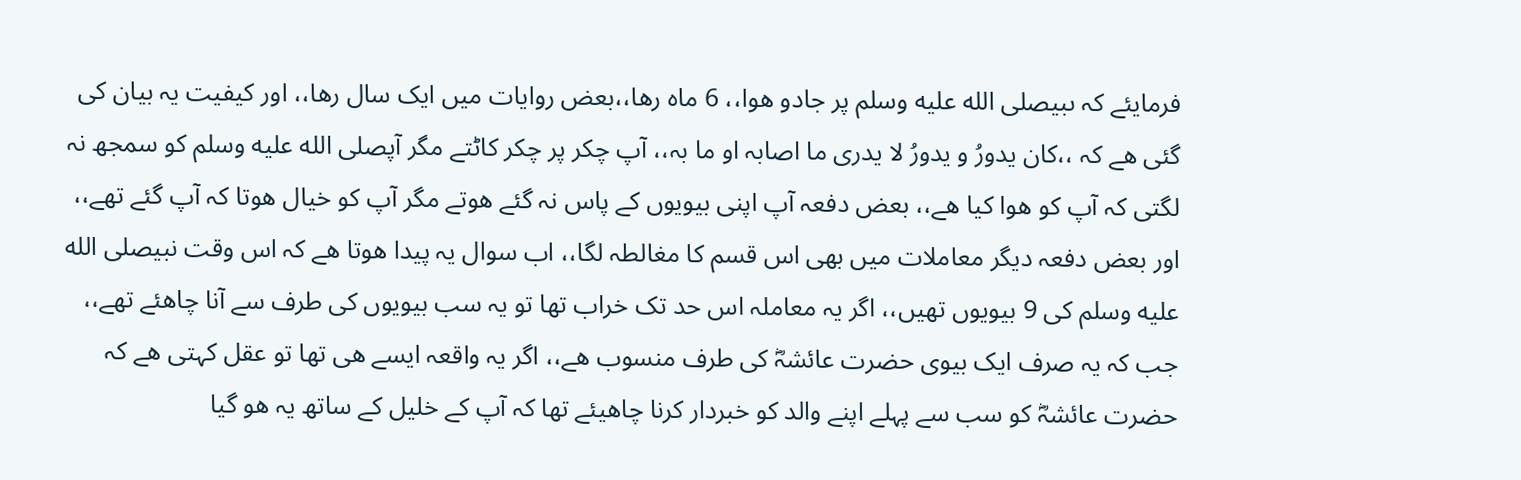فرمایئے کہ ںبیصلى الله عليه وسلم پر جادو ھوا،، 6 ماہ رھا،،بعض روایات میں ایک سال رھا،، اور کیفیت یہ بیان کی گئی ھے کہ ،،کان یدورُ و یدورُ لا یدری ما اصابہ او ما بہ،، آپ چکر پر چکر کاٹتے مگر آپصلى الله عليه وسلم کو سمجھ نہ لگتی کہ آپ کو ھوا کیا ھے،، بعض دفعہ آپ اپنی بیویوں کے پاس نہ گئے ھوتے مگر آپ کو خیال ھوتا کہ آپ گئے تھے،، اور بعض دفعہ دیگر معاملات میں بھی اس قسم کا مغالطہ لگا،، اب سوال یہ پیدا ھوتا ھے کہ اس وقت نبیصلى الله عليه وسلم کی 9 بیویوں تھیں،، اگر یہ معاملہ اس حد تک خراب تھا تو یہ سب بیویوں کی طرف سے آنا چاھئے تھے،، جب کہ یہ صرف ایک بیوی حضرت عائشہؓ کی طرف منسوب ھے،، اگر یہ واقعہ ایسے ھی تھا تو عقل کہتی ھے کہ حضرت عائشہؓ کو سب سے پہلے اپنے والد کو خبردار کرنا چاھیئے تھا کہ آپ کے خلیل کے ساتھ یہ ھو گیا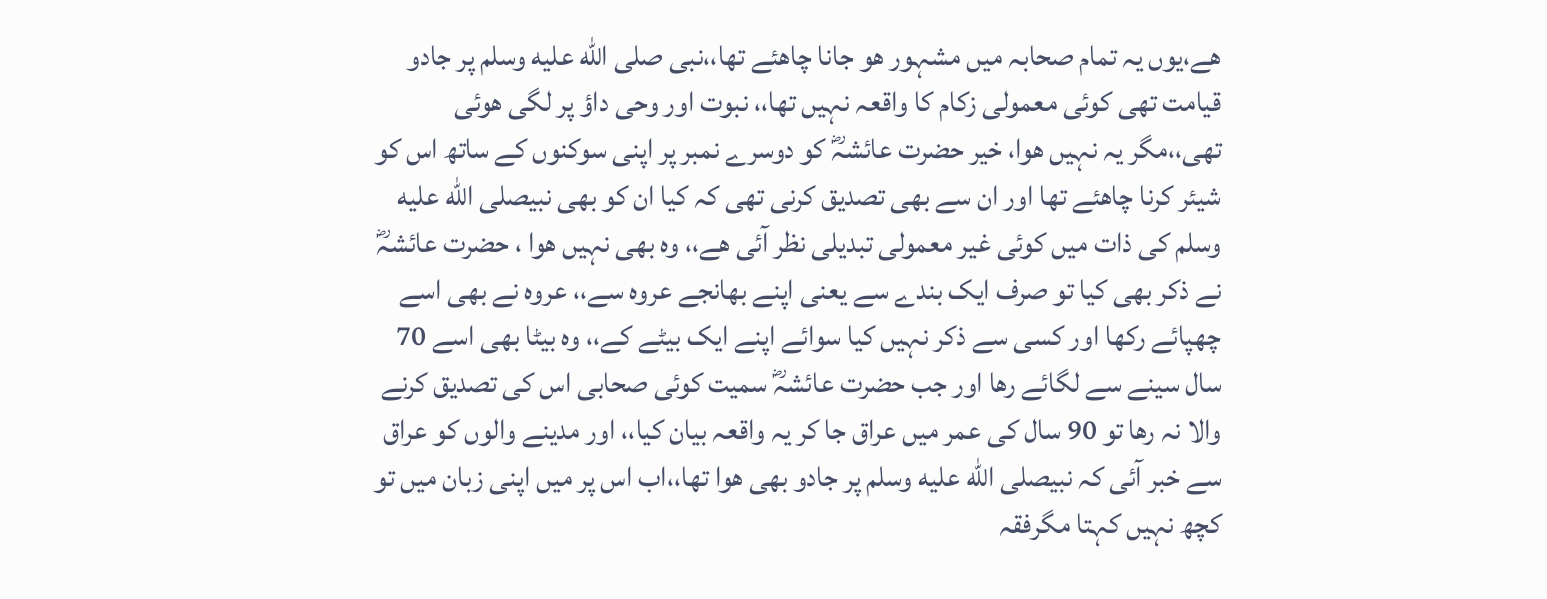ھے،یوں یہ تمام صحابہ میں مشہور ھو جانا چاھئے تھا،،نبی صلى الله عليه وسلم پر جادو قیامت تھی کوئی معمولی زکام کا واقعہ نہیں تھا،، نبوت اور وحی داؤ پر لگی ھوئی تھی،،مگر یہ نہیں ھوا، خیر حضرت عائشہؓ کو دوسرے نمبر پر اپنی سوکنوں کے ساتھ اس کو شیئر کرنا چاھئے تھا اور ان سے بھی تصدیق کرنی تھی کہ کیا ان کو بھی نبیصلى الله عليه وسلم کی ذات میں کوئی غیر معمولی تبدیلی نظر آئی ھے،، وہ بھی نہیں ھوا ، حضرت عائشہؓ نے ذکر بھی کیا تو صرف ایک بندے سے یعنی اپنے بھانجے عروہ سے،، عروہ نے بھی اسے چھپائے رکھا اور کسی سے ذکر نہیں کیا سوائے اپنے ایک بیٹے کے،، وہ بیٹا بھی اسے 70 سال سینے سے لگائے رھا اور جب حضرت عائشہؓ سمیت کوئی صحابی اس کی تصدیق کرنے والا نہ رھا تو 90 سال کی عمر میں عراق جا کر یہ واقعہ بیان کیا،، اور مدینے والوں کو عراق سے خبر آئی کہ نبیصلى الله عليه وسلم پر جادو بھی ھوا تھا،،اب اس پر میں اپنی زبان میں تو کچھ نہیں کہتا مگرفقہ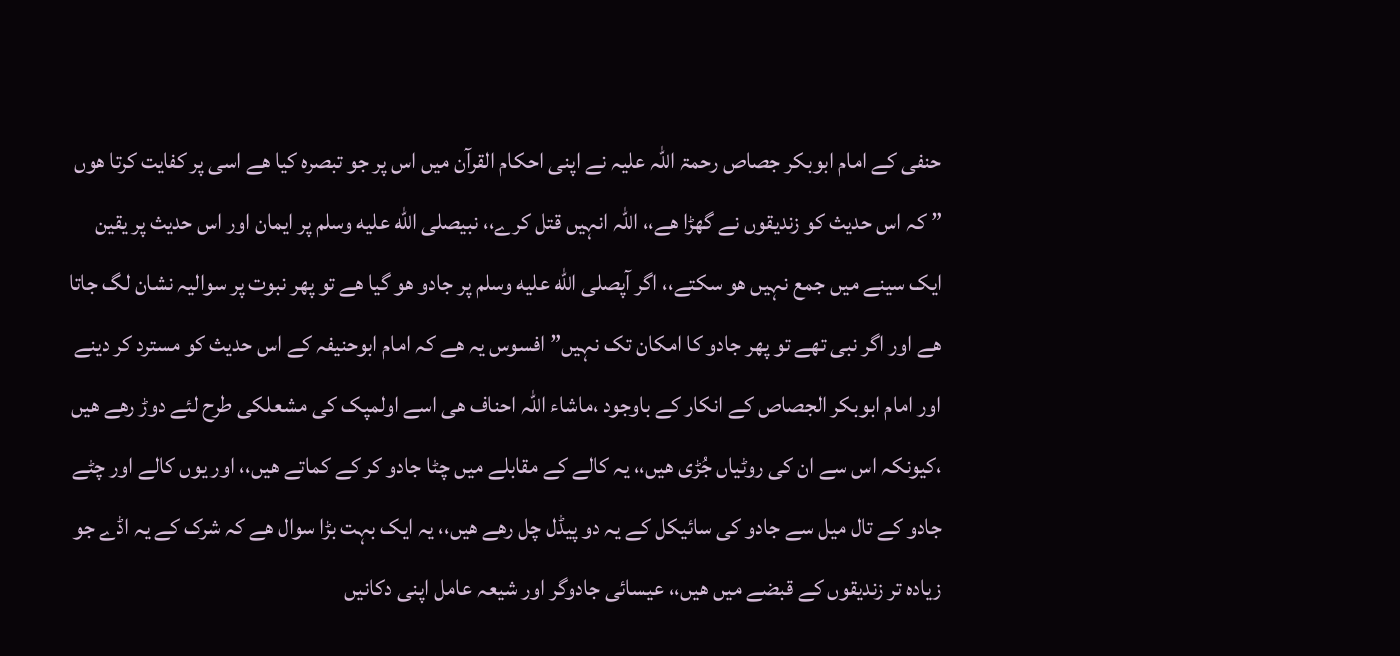حنفی کے امام ابوبکر جصاص رحمۃ اللہ علیہ نے اپنی احکام القرآن میں اس پر جو تبصرہ کیا ھے اسی پر کفایت کرتا ھوں ” کہ اس حدیث کو زندیقوں نے گھڑا ھے،، اللہ انہیں قتل کرے،، نبیصلى الله عليه وسلم پر ایمان اور اس حدیث پر یقین ایک سینے میں جمع نہیں ھو سکتے،، اگر آپصلى الله عليه وسلم پر جادو ھو گیا ھے تو پھر نبوت پر سوالیہ نشان لگ جاتا ھے اور اگر نبی تھے تو پھر جادو کا امکان تک نہیں” افسوس یہ ھے کہ امام ابوحنیفہ کے اس حدیث کو مسترد کر دینے اور امام ابوبکر الجصاص کے انکار کے باوجود ،ماشاء اللہ احناف ھی اسے اولمپک کی مشعلکی طرح لئے دوڑ رھے ھیں ،کیونکہ اس سے ان کی روٹیاں جُڑی ھیں،، یہ کالے کے مقابلے میں چٹا جادو کر کے کماتے ھیں،، اور یوں کالے اور چٹے جادو کے تال میل سے جادو کی سائیکل کے یہ دو پیڈل چل رھے ھیں،، یہ ایک بہت بڑا سوال ھے کہ شرک کے یہ اڈے جو زیادہ تر زندیقوں کے قبضے میں ھیں،، عیسائی جادوگر اور شیعہ عامل اپنی دکانیں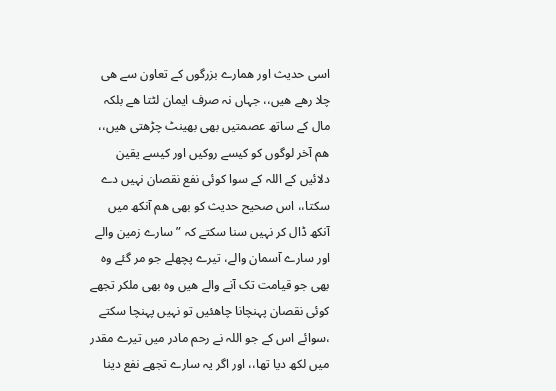اسی حدیث اور ھمارے بزرگوں کے تعاون سے ھی چلا رھے ھیں،، جہاں نہ صرف ایمان لٹتا ھے بلکہ مال کے ساتھ عصمتیں بھی بھینٹ چڑھتی ھیں،، ھم آخر لوگوں کو کیسے روکیں اور کیسے یقین دلائیں کے اللہ کے سوا کوئی نفع نقصان نہیں دے سکتا،، اس صحیح حدیث کو بھی ھم آنکھ میں آنکھ ڈال کر نہیں سنا سکتے کہ ” سارے زمین والے اور سارے آسمان والے، تیرے پچھلے جو مر گئے وہ بھی جو قیامت تک آنے والے ھیں وہ بھی ملکر تجھے کوئی نقصان پہنچانا چاھئیں تو نہیں پہنچا سکتے ،سوائے اس کے جو اللہ نے رحم مادر میں تیرے مقدر میں لکھ دیا تھا،، اور اگر یہ سارے تجھے نفع دینا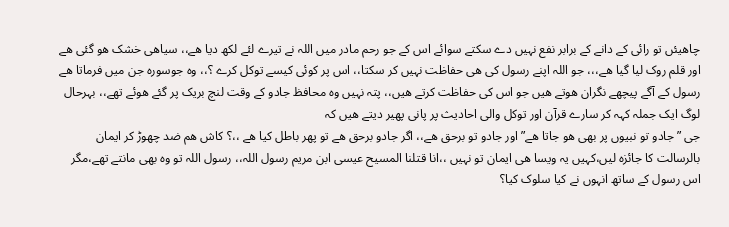چاھیئں تو رائی کے دانے کے برابر نفع نہیں دے سکتے سوائے اس کے جو رحم مادر میں اللہ نے تیرے لئے لکھ دیا ھے،، سیاھی خشک ھو گئی ھے اور قلم روک لیا گیا ھے،،، جو اللہ اپنے رسول کی ھی حفاظت نہیں کر سکتا،، اس پر کوئی کیسے توکل کرے ؟،، وہ جوسورہ جن میں فرماتا ھے رسول کے آگے پیچھے نگران ھوتے ھیں جو اس کی حفاظت کرتے ھیں،، پتہ نہیں وہ محافظ جادو کے وقت لنچ بریک پر گئے ھوئے تھے،، بہرحال لوگ ایک جملہ کہہ کر سارے قرآن اور توکل والی احادیث پر پانی پھیر دیتے ھیں کہ
جی ” جادو تو نبیوں پر بھی ھو جاتا ھے” اور جادو تو برحق ھے،، اگر جادو برحق ھے تو پھر باطل کیا ھے ،،؟ کاش ھم ضد چھوڑ کر ایمان بالرسالت کا جائزہ لیں،کہیں یہ ویسا ھی ایمان تو نہیں ،،انا قتلنا المسیح عیسی ابن مریم رسول اللہ،، رسول اللہ تو وہ بھی مانتے تھے،مگر اس رسول کے ساتھ انہوں نے کیا سلوک کیا؟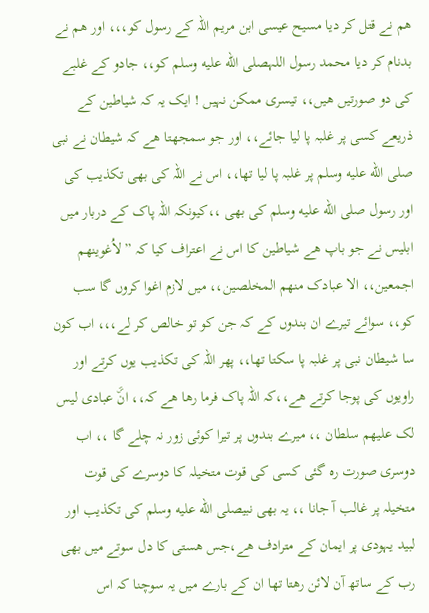ھم نے قتل کر دیا مسیح عیسی ابن مریم اللہ کے رسول کو،،، اور ھم نے بدنام کر دیا محمد رسول اللہصلى الله عليه وسلم کو،، جادو کے غلبے کی دو صورتیں ھیں،، تیسری ممکن نہیں ! ایک یہ کہ شیاطین کے ذریعے کسی پر غلبہ پا لیا جائے،، اور جو سمجھتا ھے کہ شیطان نے نبی صلى الله عليه وسلم پر غلبہ پا لیا تھا،، اس نے اللہ کی بھی تکذیب کی اور رسول صلى الله عليه وسلم کی بھی ،،کیونکہ اللہ پاک کے دربار میں ابلیس نے جو باپ ھے شیاطین کا اس نے اعتراف کیا کہ ” لاُغوینھم اجمعین،، الا عبادک منھم المخلصین،، میں لازم اغوا کروں گا سب کو،، سوائے تیرے ان بندوں کے کہ جن کو تو خالص کر لے،،، اب کون سا شیطان نبی پر غلبہ پا سکتا تھا،، پھر اللہ کی تکذیب یوں کرتے اور راویوں کی پوجا کرتے ھے،،کہ اللہ پاک فرما رھا ھے کہ،، انَۜ عبادی لیس لک علیھم سلطان ،، میرے بندوں پر تیرا کوئی زور نہ چلے گا ،، اب دوسری صورت رہ گئی کسی کی قوت متخیلہ کا دوسرے کی قوت متخیلہ پر غالب آ جانا ،، یہ بھی نبیصلى الله عليه وسلم کی تکذیب اور لبید یہودی پر ایمان کے مترادف ھے،جس ھستی کا دل سوتے میں بھی رب کے ساتھ آن لائن رھتا تھا ان کے بارے میں یہ سوچنا کہ اس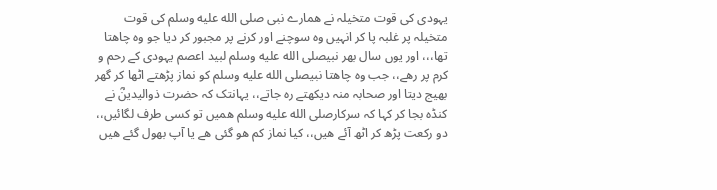یہودی کی قوت متخیلہ نے ھمارے نبی صلى الله عليه وسلم کی قوت متخیلہ پر غلبہ پا کر انہیں وہ سوچنے اور کرنے پر مجبور کر دیا جو وہ چاھتا تھا،،، اور یوں سال بھر نبیصلى الله عليه وسلم لبید اعصم یہودی کے رحم و کرم پر رھے،، جب وہ چاھتا نبیصلى الله عليه وسلم کو نماز پڑھتے اٹھا کر گھر بھیج دیتا اور صحابہ منہ دیکھتے رہ جاتے،، یہانتک کہ حضرت ذوالیدینؓ نے کنڈہ بجا کر کہا کہ سرکارصلى الله عليه وسلم ھمیں تو کسی طرف لگائیں،، دو رکعت پڑھ کر اٹھ آئے ھیں،، کیا نماز کم ھو گئی ھے یا آپ بھول گئے ھیں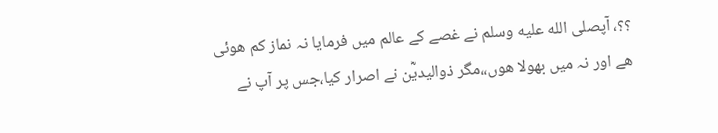؟؟، آپصلى الله عليه وسلم نے غصے کے عالم میں فرمایا نہ نماز کم ھوئی ھے اور نہ میں بھولا ھوں،،مگر ذوالیدیؓن نے اصرار کیا،جس پر آپ نے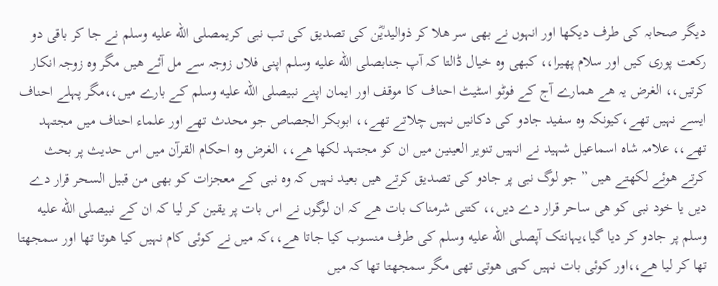دیگر صحابہ کی طرف دیکھا اور انہوں نے بھی سر ھلا کر ذوالیدیؓن کی تصدیق کی تب نبی کریمصلى الله عليه وسلم نے جا کر باقی دو رکعت پوری کیں اور سلام پھیرا،، کبھی وہ خیال ڈالتا کہ آپ جنابصلى الله عليه وسلم اپنی فلاں زوجہ سے مل آئے ھیں مگر وہ زوجہ انکار کرتیں،، الغرض یہ ھے ھمارے آج کے فوٹو اسٹیٹ احناف کا موقف اور ایمان اپنے نبیصلى الله عليه وسلم کے بارے میں،،مگر پہلے احناف ایسے نہیں تھے،کیونکہ وہ سفید جادو کی دکانیں نہیں چلاتے تھے،، ابوبکر الجصاص جو محدث تھے اور علماء احناف میں مجتہد تھے،، علامہ شاہ اسماعیل شہید نے انہیں تنویر العینین میں ان کو مجتہد لکھا ھے،، الغرض وہ احکام القرآن میں اس حدیث پر بحث کرتے ھوئے لکھتے ھیں ” جو لوگ نبی پر جادو کی تصدیق کرتے ھیں بعید نہیں کہ وہ نبی کے معجزات کو بھی من قبیل السحر قرار دے دیں یا خود نبی کو ھی ساحر قرار دے دیں،، کتنی شرمناک بات ھے کہ ان لوگوں نے اس بات پر یقین کر لیا کہ ان کے نبیصلى الله عليه وسلم پر جادو کر دیا گیا،یہانتک آپصلى الله عليه وسلم کی طرف منسوب کیا جاتا ھے،،کہ میں نے کوئی کام نہیں کیا ھوتا تھا اور سمجھتا تھا کر لیا ھے،،اور کوئی بات نہیں کہی ھوتی تھی مگر سمجھتا تھا کہ میں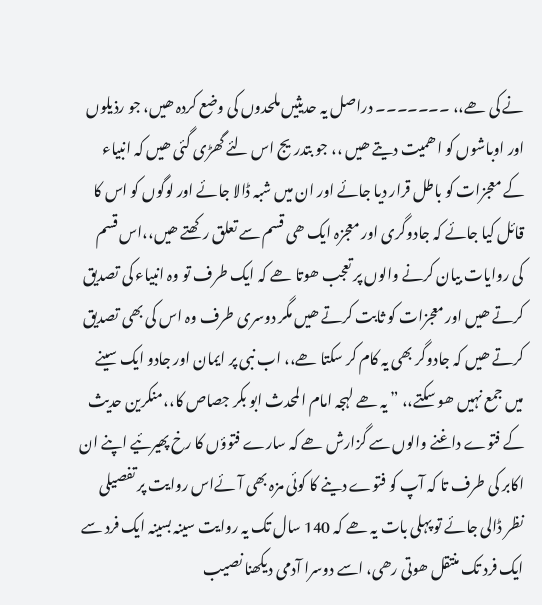نے کی ھے،، ۔۔۔۔۔۔۔ دراصل یہ حدیثیں ملحدوں کی وضع کردہ ھیں، جو رذیلوں اور اوباشوں کو اھمیت دیتے ھیں ،، جو بتدریج اس لئے گھڑی گئی ھیں کہ انبیاء کے معجزات کو باطل قرار دیا جائے اور ان میں شبہ ڈالا جائے اور لوگوں کو اس کا قائل کیا جائے کہ جادوگری اور معجزہ ایک ھی قسم سے تعلق رکھتے ھیں،،اس قسم کی روایات بیان کرنے والوں پر تعجب ھوتا ھے کہ ایک طرف تو وہ انبیاء کی تصدیق کرتے ھیں اور معجزات کو ثابت کرتے ھیں مگر دوسری طرف وہ اس کی بھی تصدیق کرتے ھیں کہ جادوگر بھی یہ کام کر سکتا ھے،، اب نبی پر ایمان اور جادو ایک سینے میں جمع نہیں ھو سکتے،، ” یہ ھے لہجہ امام المحدث ابو بکر جصاص کا،،منکرین حدیث کے فتوے داغنے والوں سے گزارش ھے کہ سارے فتوؤں کا رخ پھیرئیے اپنے ان اکابر کی طرف تا کہ آپ کو فتوے دینے کا کوئی مزہ بھی آئےاس روایت پر تفصیلی نظر ڈالی جائے تو پہلی بات یہ ھے کہ 140 سال تک یہ روایت سینہ بسینہ ایک فرد سے ایک فرد تک منتقل ھوتی رھی، اسے دوسرا آدمی دیکھنا نصیب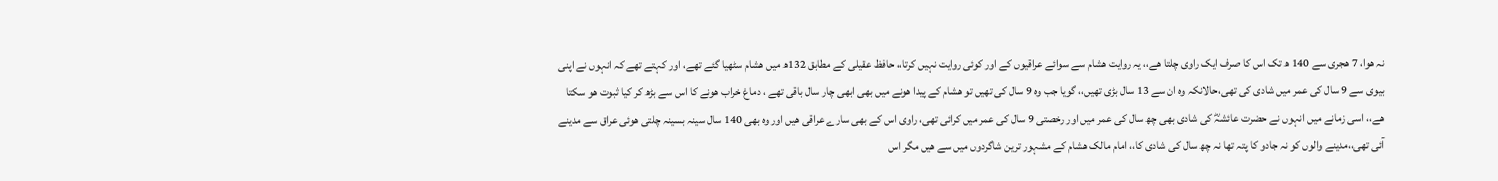نہ ھوا، 7 ھجری سے 140 ھ تک اس کا صرف ایک راوی چلتا ھے،، یہ روایت ھشام سے سوائے عراقیوں کے اور کوئی روایت نہیں کرتا،، حافظ عقیلی کے مطابق 132ھ میں ھشام سٹھیا گئے تھے، اور کہتے تھے کہ انہوں نے اپنی بیوی سے 9 سال کی عمر میں شادی کی تھی،حالانکہ وہ ان سے 13 سال بڑی تھیں،، گویا جب وہ 9 سال کی تھیں تو ھشام کے پیدا ھونے میں بھی ابھی چار سال باقی تھے ، دماغ خراب ھونے کا اس سے بڑھ کر کیا ثبوت ھو سکتا ھے،، اسی زمانے میں انہوں نے حضرت عائشہؓ کی شادی بھی چھ سال کی عمر میں اور رخصتی 9 سال کی عمر میں کرائی تھی، راوی اس کے بھی سارے عراقی ھیں اور وہ بھی 140 سال سینہ بسینہ چلتی ھوئی عراق سے مدینے آئی تھی،،مدینے والوں کو نہ جادو کا پتہ تھا نہ چھ سال کی شادی کا،، امام مالک ھشام کے مشہور ترین شاگردوں میں سے ھیں مگر اس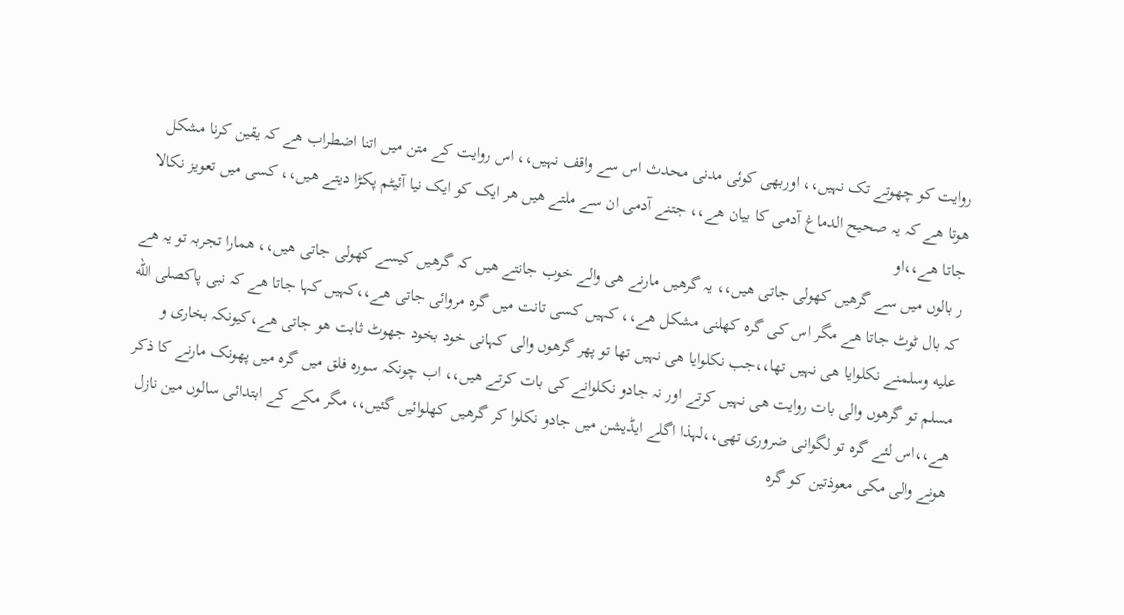روایت کو چھوتے تک نہیں،، اوربھی کوئی مدنی محدث اس سے واقف نہیں،، اس روایت کے متن میں اتنا اضطراب ھے کہ یقین کرنا مشکل ھوتا ھے کہ یہ صحیح الدماغ آدمی کا بیان ھے،، جتنے آدمی ان سے ملتے ھیں ھر ایک کو ایک نیا آئیٹم پکڑا دیتے ھیں،، کسی میں تعویز نکالا جاتا ھے،،او
ر بالوں میں سے گرھیں کھولی جاتی ھیں،، یہ گرھیں مارنے ھی والے خوب جانتے ھیں کہ گرھیں کیسے کھولی جاتی ھیں،، ھمارا تجربہ تو یہ ھے کہ بال ٹوٹ جاتا ھے مگر اس کی گرہ کھلنی مشکل ھے،، کہیں کسی تانت میں گرہ مروائی جاتی ھے،،کہیں کہا جاتا ھے کہ نبی پاکصلى الله عليه وسلمنے نکلوایا ھی نہیں تھا،،جب نکلوایا ھی نہیں تھا تو پھر گرھوں والی کہانی خود بخود جھوٹ ثابت ھو جاتی ھے،کیونکہ بخاری و مسلم تو گرھوں والی بات روایت ھی نہیں کرتے اور نہ جادو نکلوانے کی بات کرتے ھیں،، اب چونکہ سورہ فلق میں گرہ میں پھونک مارنے کا ذکر ھے،،اس لئے گرہ تو لگوانی ضروری تھی،،لہذا اگلے ایڈیشن میں جادو نکلوا کر گرھیں کھلوائیں گئیں،، مگر مکے کے ابتدائی سالوں مین نازل ھونے والی مکی معوذتین کو گرہ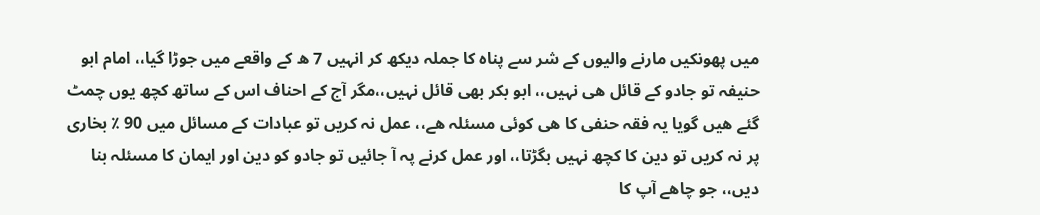میں پھونکیں مارنے والیوں کے شر سے پناہ کا جملہ دیکھ کر انہیں 7 ھ کے واقعے میں جوڑا گیا،، امام ابو حنیفہ تو جادو کے قائل ھی نہیں،، ابو بکر بھی قائل نہیں،،مگر آج کے احناف اس کے ساتھ کچھ یوں چمٹ گئے ھیں گویا یہ فقہ حنفی کا ھی کوئی مسئلہ ھے،، عمل نہ کریں تو عبادات کے مسائل میں 90 ٪ بخاری پر نہ کریں تو دین کا کچھ نہیں بگڑتا،، اور عمل کرنے پہ آ جائیں تو جادو کو دین اور ایمان کا مسئلہ بنا دیں،، جو چاھے آپ کا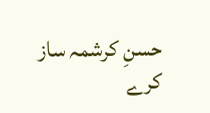حسنِ کرشمہ ساز کرے